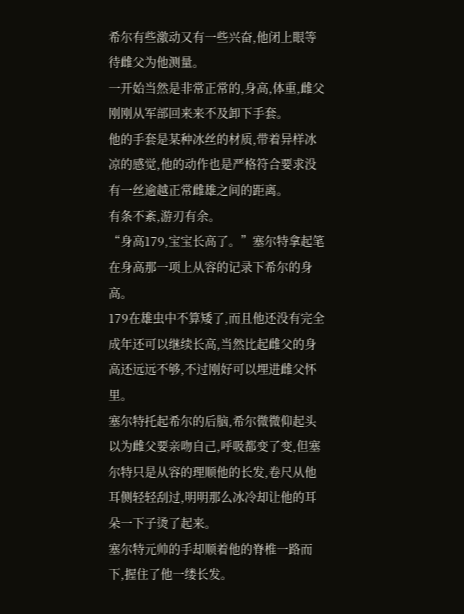希尔有些激动又有一些兴奋,他闭上眼等待雌父为他测量。
一开始当然是非常正常的,身高,体重,雌父刚刚从军部回来来不及卸下手套。
他的手套是某种冰丝的材质,带着异样冰凉的感觉,他的动作也是严格符合要求没有一丝逾越正常雌雄之间的距离。
有条不紊,游刃有余。
“身高179,宝宝长高了。”塞尔特拿起笔在身高那一项上从容的记录下希尔的身高。
179在雄虫中不算矮了,而且他还没有完全成年还可以继续长高,当然比起雌父的身高还远远不够,不过刚好可以埋进雌父怀里。
塞尔特托起希尔的后脑,希尔微微仰起头以为雌父要亲吻自己,呼吸都变了变,但塞尔特只是从容的理顺他的长发,卷尺从他耳侧轻轻刮过,明明那么冰冷却让他的耳朵一下子烫了起来。
塞尔特元帅的手却顺着他的脊椎一路而下,握住了他一缕长发。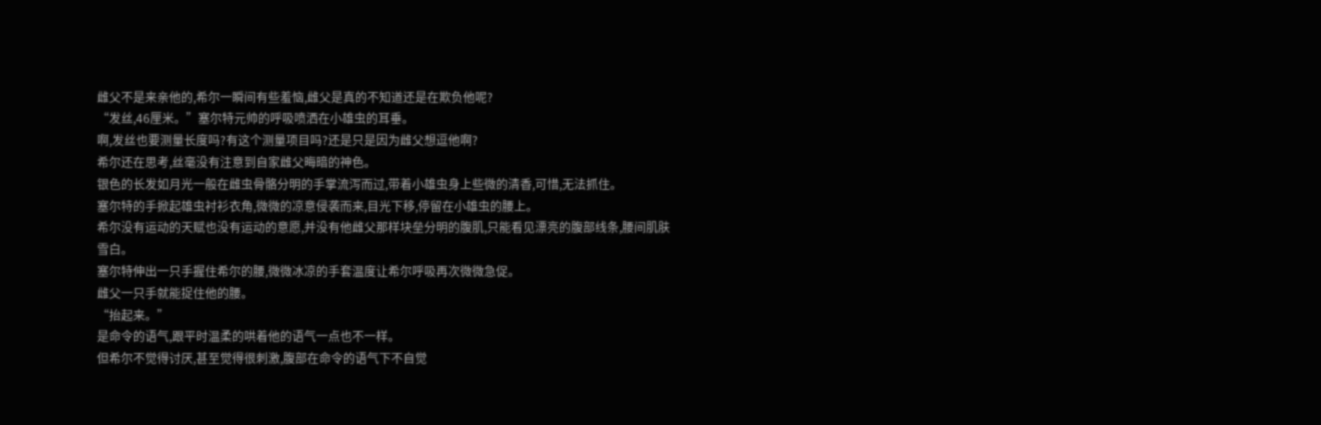雌父不是来亲他的,希尔一瞬间有些羞恼,雌父是真的不知道还是在欺负他呢?
“发丝,46厘米。”塞尔特元帅的呼吸喷洒在小雄虫的耳垂。
啊,发丝也要测量长度吗?有这个测量项目吗?还是只是因为雌父想逗他啊?
希尔还在思考,丝毫没有注意到自家雌父晦暗的神色。
银色的长发如月光一般在雌虫骨骼分明的手掌流泻而过,带着小雄虫身上些微的清香,可惜,无法抓住。
塞尔特的手掀起雄虫衬衫衣角,微微的凉意侵袭而来,目光下移,停留在小雄虫的腰上。
希尔没有运动的天赋也没有运动的意愿,并没有他雌父那样块垒分明的腹肌,只能看见漂亮的腹部线条,腰间肌肤雪白。
塞尔特伸出一只手握住希尔的腰,微微冰凉的手套温度让希尔呼吸再次微微急促。
雌父一只手就能捉住他的腰。
“抬起来。”
是命令的语气,跟平时温柔的哄着他的语气一点也不一样。
但希尔不觉得讨厌,甚至觉得很刺激,腹部在命令的语气下不自觉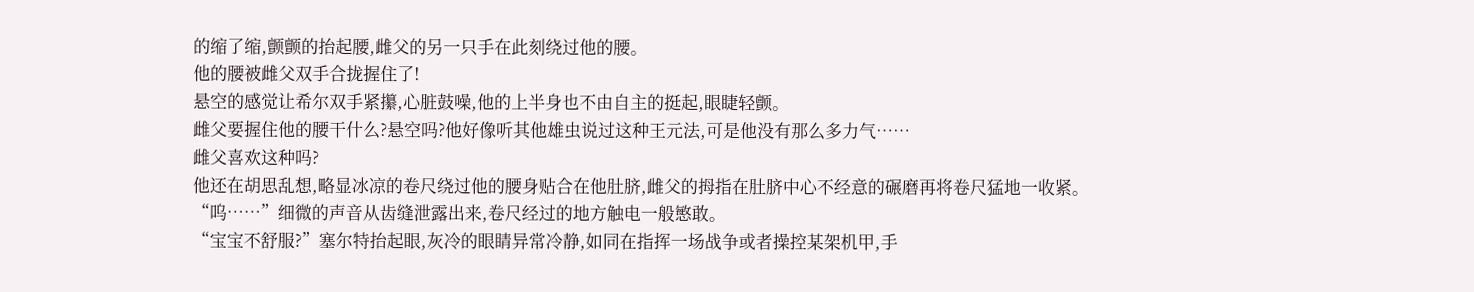的缩了缩,颤颤的抬起腰,雌父的另一只手在此刻绕过他的腰。
他的腰被雌父双手合拢握住了!
悬空的感觉让希尔双手紧攥,心脏鼓噪,他的上半身也不由自主的挺起,眼睫轻颤。
雌父要握住他的腰干什么?悬空吗?他好像听其他雄虫说过这种王元法,可是他没有那么多力气……
雌父喜欢这种吗?
他还在胡思乱想,略显冰凉的卷尺绕过他的腰身贴合在他肚脐,雌父的拇指在肚脐中心不经意的碾磨再将卷尺猛地一收紧。
“呜……”细微的声音从齿缝泄露出来,卷尺经过的地方触电一般慜敢。
“宝宝不舒服?”塞尔特抬起眼,灰冷的眼睛异常冷静,如同在指挥一场战争或者操控某架机甲,手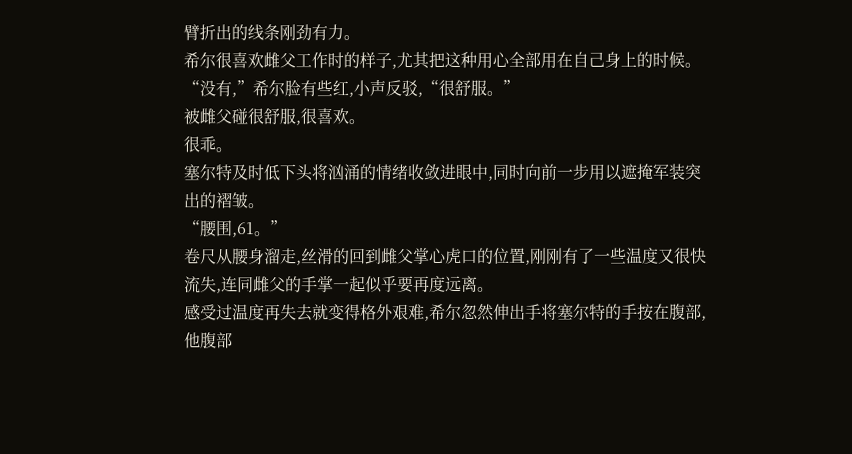臂折出的线条刚劲有力。
希尔很喜欢雌父工作时的样子,尤其把这种用心全部用在自己身上的时候。
“没有,”希尔脸有些红,小声反驳,“很舒服。”
被雌父碰很舒服,很喜欢。
很乖。
塞尔特及时低下头将汹涌的情绪收敛进眼中,同时向前一步用以遮掩军装突出的褶皱。
“腰围,61。”
卷尺从腰身溜走,丝滑的回到雌父掌心虎口的位置,刚刚有了一些温度又很快流失,连同雌父的手掌一起似乎要再度远离。
感受过温度再失去就变得格外艰难,希尔忽然伸出手将塞尔特的手按在腹部,他腹部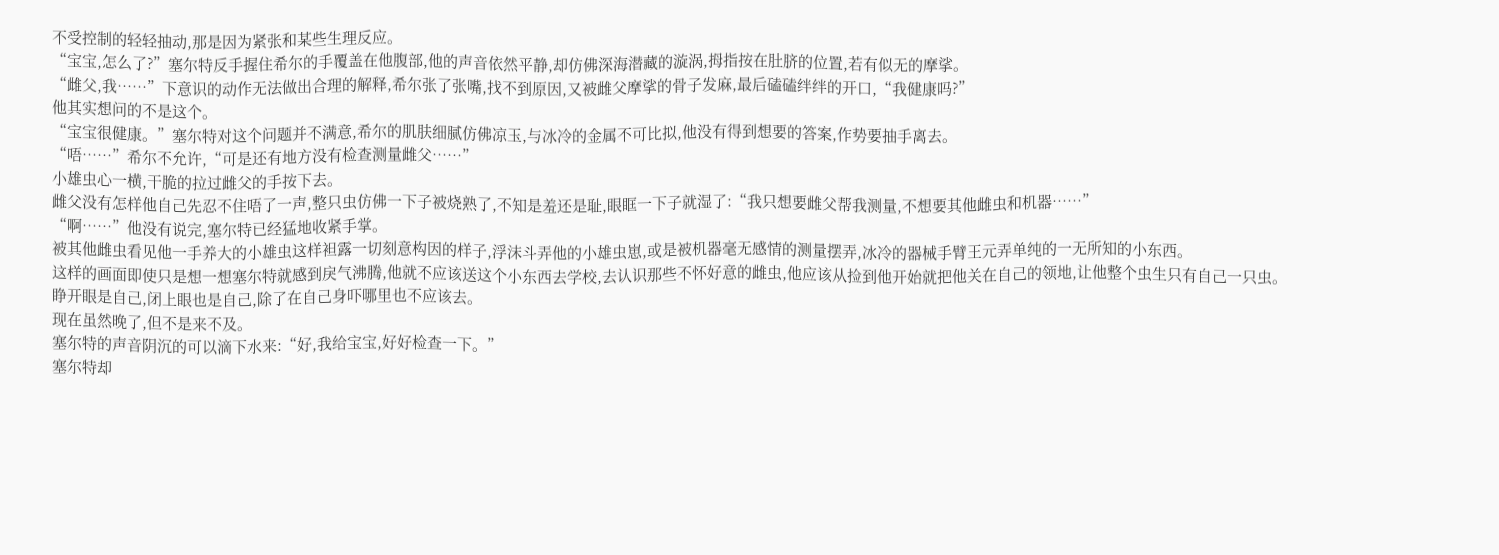不受控制的轻轻抽动,那是因为紧张和某些生理反应。
“宝宝,怎么了?”塞尔特反手握住希尔的手覆盖在他腹部,他的声音依然平静,却仿佛深海潜藏的漩涡,拇指按在肚脐的位置,若有似无的摩挲。
“雌父,我……”下意识的动作无法做出合理的解释,希尔张了张嘴,找不到原因,又被雌父摩挲的骨子发麻,最后磕磕绊绊的开口,“我健康吗?”
他其实想问的不是这个。
“宝宝很健康。”塞尔特对这个问题并不满意,希尔的肌肤细腻仿佛凉玉,与冰冷的金属不可比拟,他没有得到想要的答案,作势要抽手离去。
“唔……”希尔不允许,“可是还有地方没有检查测量雌父……”
小雄虫心一横,干脆的拉过雌父的手按下去。
雌父没有怎样他自己先忍不住唔了一声,整只虫仿佛一下子被烧熟了,不知是羞还是耻,眼眶一下子就湿了:“我只想要雌父帮我测量,不想要其他雌虫和机器……”
“啊……”他没有说完,塞尔特已经猛地收紧手掌。
被其他雌虫看见他一手养大的小雄虫这样袒露一切刻意构因的样子,浮沫斗弄他的小雄虫崽,或是被机器毫无感情的测量摆弄,冰冷的器械手臂王元弄单纯的一无所知的小东西。
这样的画面即使只是想一想塞尔特就感到戾气沸腾,他就不应该送这个小东西去学校,去认识那些不怀好意的雌虫,他应该从捡到他开始就把他关在自己的领地,让他整个虫生只有自己一只虫。
睁开眼是自己,闭上眼也是自己,除了在自己身吓哪里也不应该去。
现在虽然晚了,但不是来不及。
塞尔特的声音阴沉的可以滴下水来:“好,我给宝宝,好好检查一下。”
塞尔特却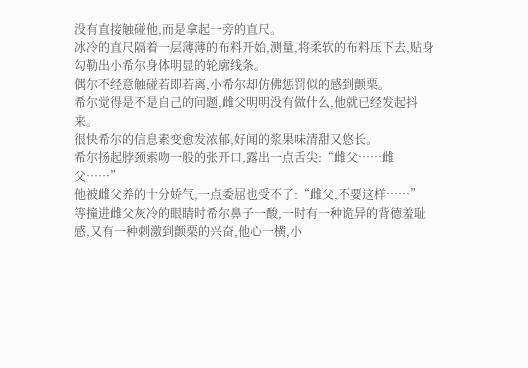没有直接触碰他,而是拿起一旁的直尺。
冰冷的直尺隔着一层薄薄的布料开始,测量,将柔软的布料压下去,贴身勾勒出小希尔身体明显的轮廓线条。
偶尔不经意触碰若即若离,小希尔却仿佛惩罚似的感到颤栗。
希尔觉得是不是自己的问题,雌父明明没有做什么,他就已经发起抖来。
很快希尔的信息素变愈发浓郁,好闻的浆果味清甜又悠长。
希尔扬起脖颈索吻一般的张开口,露出一点舌尖:“雌父……雌父……”
他被雌父养的十分娇气,一点委屈也受不了:“雌父,不要这样……”
等撞进雌父灰冷的眼睛时希尔鼻子一酸,一时有一种诡异的背德羞耻感,又有一种刺激到颤栗的兴奋,他心一横,小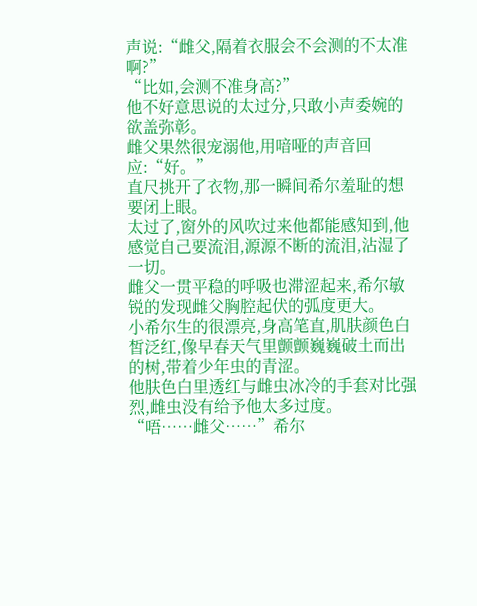声说:“雌父,隔着衣服会不会测的不太准啊?”
“比如,会测不准身高?”
他不好意思说的太过分,只敢小声委婉的欲盖弥彰。
雌父果然很宠溺他,用喑哑的声音回应:“好。”
直尺挑开了衣物,那一瞬间希尔羞耻的想要闭上眼。
太过了,窗外的风吹过来他都能感知到,他感觉自己要流泪,源源不断的流泪,沾湿了一切。
雌父一贯平稳的呼吸也滞涩起来,希尔敏锐的发现雌父胸腔起伏的弧度更大。
小希尔生的很漂亮,身高笔直,肌肤颜色白皙泛红,像早春天气里颤颤巍巍破土而出的树,带着少年虫的青涩。
他肤色白里透红与雌虫冰冷的手套对比强烈,雌虫没有给予他太多过度。
“唔……雌父……”希尔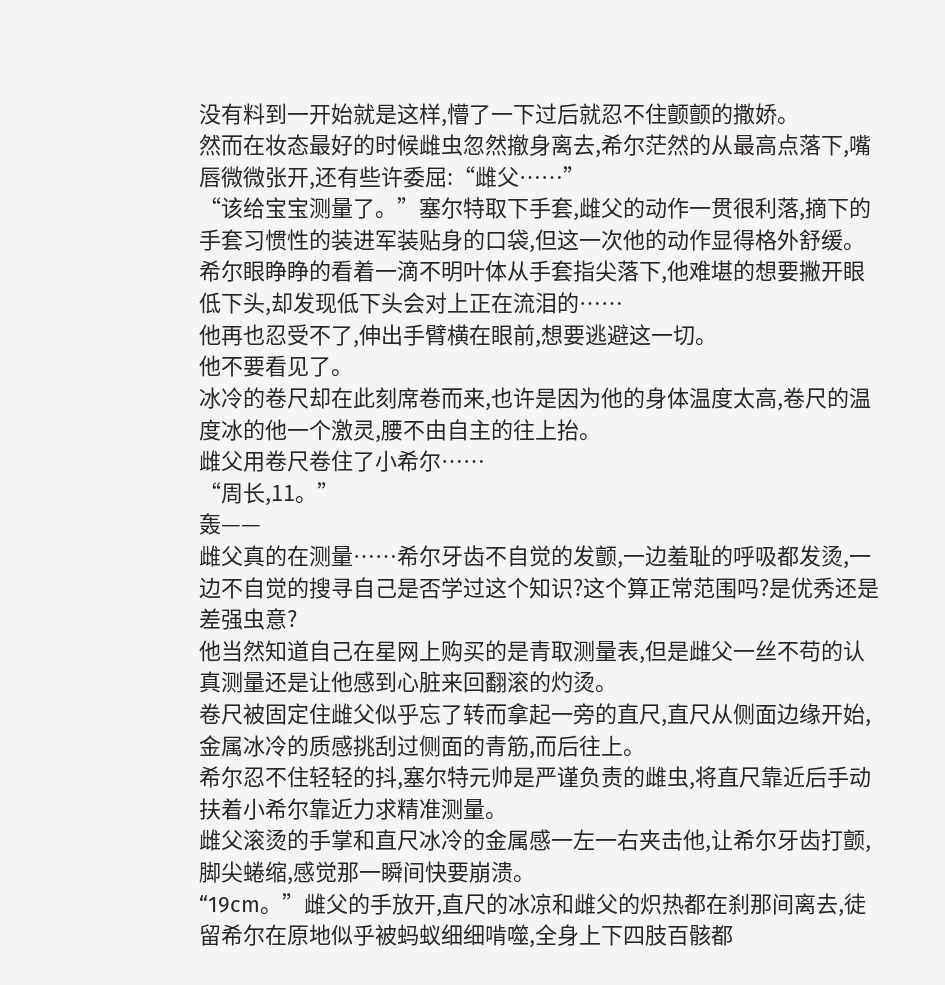没有料到一开始就是这样,懵了一下过后就忍不住颤颤的撒娇。
然而在妆态最好的时候雌虫忽然撤身离去,希尔茫然的从最高点落下,嘴唇微微张开,还有些许委屈:“雌父……”
“该给宝宝测量了。”塞尔特取下手套,雌父的动作一贯很利落,摘下的手套习惯性的装进军装贴身的口袋,但这一次他的动作显得格外舒缓。
希尔眼睁睁的看着一滴不明叶体从手套指尖落下,他难堪的想要撇开眼低下头,却发现低下头会对上正在流泪的……
他再也忍受不了,伸出手臂横在眼前,想要逃避这一切。
他不要看见了。
冰冷的卷尺却在此刻席卷而来,也许是因为他的身体温度太高,卷尺的温度冰的他一个激灵,腰不由自主的往上抬。
雌父用卷尺卷住了小希尔……
“周长,11。”
轰——
雌父真的在测量……希尔牙齿不自觉的发颤,一边羞耻的呼吸都发烫,一边不自觉的搜寻自己是否学过这个知识?这个算正常范围吗?是优秀还是差强虫意?
他当然知道自己在星网上购买的是青取测量表,但是雌父一丝不苟的认真测量还是让他感到心脏来回翻滚的灼烫。
卷尺被固定住雌父似乎忘了转而拿起一旁的直尺,直尺从侧面边缘开始,金属冰冷的质感挑刮过侧面的青筋,而后往上。
希尔忍不住轻轻的抖,塞尔特元帅是严谨负责的雌虫,将直尺靠近后手动扶着小希尔靠近力求精准测量。
雌父滚烫的手掌和直尺冰冷的金属感一左一右夹击他,让希尔牙齿打颤,脚尖蜷缩,感觉那一瞬间快要崩溃。
“19cm。”雌父的手放开,直尺的冰凉和雌父的炽热都在刹那间离去,徒留希尔在原地似乎被蚂蚁细细啃噬,全身上下四肢百骸都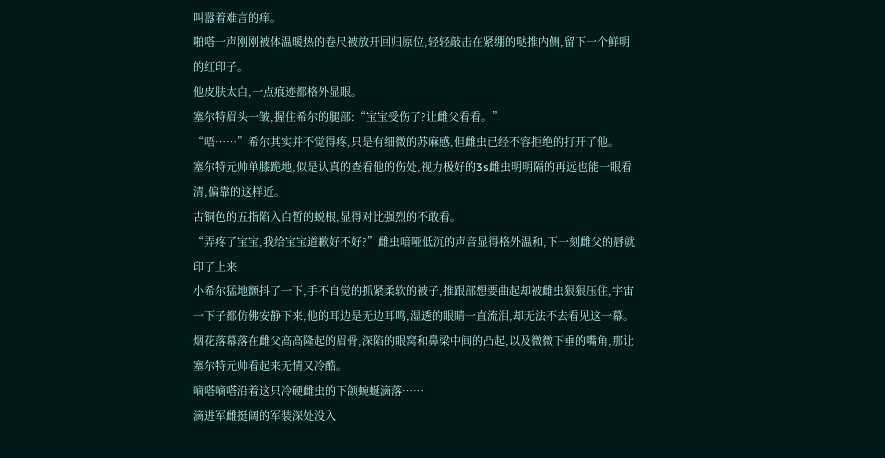叫嚣着难言的痒。
啪嗒一声刚刚被体温暖热的卷尺被放开回归原位,轻轻敲击在紧绷的哒推内侧,留下一个鲜明的红印子。
他皮肤太白,一点痕迹都格外显眼。
塞尔特眉头一皱,握住希尔的腿部:“宝宝受伤了?让雌父看看。”
“唔……”希尔其实并不觉得疼,只是有细微的苏麻感,但雌虫已经不容拒绝的打开了他。
塞尔特元帅单膝跪地,似是认真的查看他的伤处,视力极好的3s雌虫明明隔的再远也能一眼看清,偏靠的这样近。
古铜色的五指陷入白皙的蜕根,显得对比强烈的不敢看。
“弄疼了宝宝,我给宝宝道歉好不好?”雌虫喑哑低沉的声音显得格外温和,下一刻雌父的唇就印了上来
小希尔猛地颤抖了一下,手不自觉的抓紧柔软的被子,推跟部想要曲起却被雌虫狠狠压住,宇宙一下子都仿佛安静下来,他的耳边是无边耳鸣,湿透的眼睛一直流泪,却无法不去看见这一幕。
烟花落幕落在雌父高高隆起的眉骨,深陷的眼窝和鼻梁中间的凸起,以及微微下垂的嘴角,那让塞尔特元帅看起来无情又冷酷。
嘀嗒嘀嗒沿着这只冷硬雌虫的下颌蜿蜒滴落……
滴进军雌挺阔的军装深处没入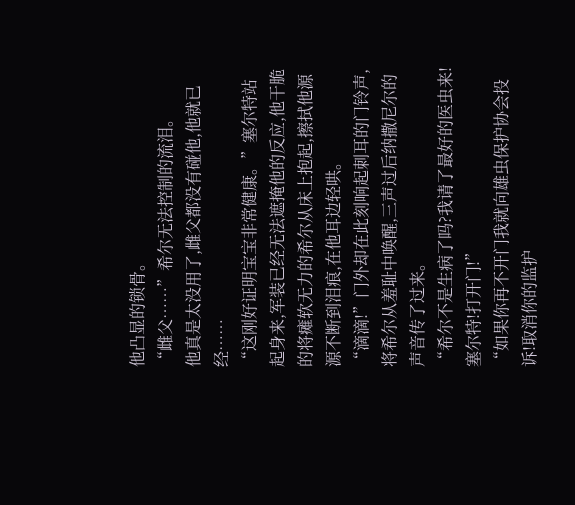他凸显的锁骨。
“雌父……”希尔无法控制的流泪。
他真是太没用了,雌父都没有碰他,他就已经……
“这刚好证明宝宝非常健康。”塞尔特站起身来,军装已经无法遮掩他的反应,他干脆的将瘫软无力的希尔从床上抱起,擦拭他源源不断到泪痕,在他耳边轻哄。
“滴滴!”门外却在此刻响起刺耳的门铃声,将希尔从羞耻中唤醒,三声过后纳撒尼尔的声音传了过来。
“希尔不是生病了吗?我请了最好的医虫来!塞尔特!打开门!”
“如果你再不开门我就向雄虫保护协会投诉!取消你的监护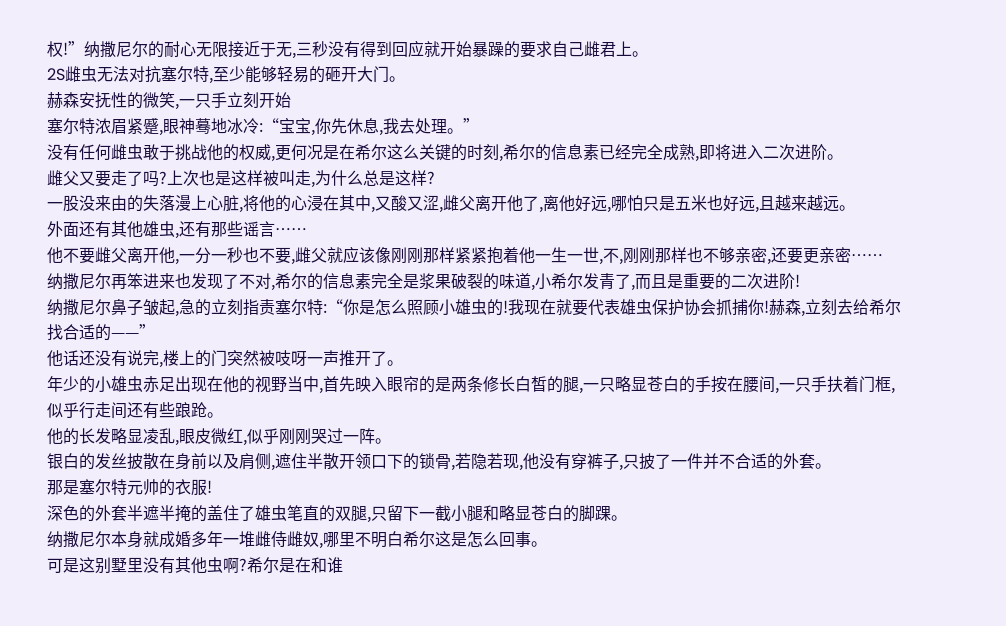权!”纳撒尼尔的耐心无限接近于无,三秒没有得到回应就开始暴躁的要求自己雌君上。
2S雌虫无法对抗塞尔特,至少能够轻易的砸开大门。
赫森安抚性的微笑,一只手立刻开始
塞尔特浓眉紧蹙,眼神蓦地冰冷:“宝宝,你先休息,我去处理。”
没有任何雌虫敢于挑战他的权威,更何况是在希尔这么关键的时刻,希尔的信息素已经完全成熟,即将进入二次进阶。
雌父又要走了吗?上次也是这样被叫走,为什么总是这样?
一股没来由的失落漫上心脏,将他的心浸在其中,又酸又涩,雌父离开他了,离他好远,哪怕只是五米也好远,且越来越远。
外面还有其他雄虫,还有那些谣言……
他不要雌父离开他,一分一秒也不要,雌父就应该像刚刚那样紧紧抱着他一生一世,不,刚刚那样也不够亲密,还要更亲密……
纳撒尼尔再笨进来也发现了不对,希尔的信息素完全是浆果破裂的味道,小希尔发青了,而且是重要的二次进阶!
纳撒尼尔鼻子皱起,急的立刻指责塞尔特:“你是怎么照顾小雄虫的!我现在就要代表雄虫保护协会抓捕你!赫森,立刻去给希尔找合适的——”
他话还没有说完,楼上的门突然被吱呀一声推开了。
年少的小雄虫赤足出现在他的视野当中,首先映入眼帘的是两条修长白皙的腿,一只略显苍白的手按在腰间,一只手扶着门框,似乎行走间还有些踉跄。
他的长发略显凌乱,眼皮微红,似乎刚刚哭过一阵。
银白的发丝披散在身前以及肩侧,遮住半散开领口下的锁骨,若隐若现,他没有穿裤子,只披了一件并不合适的外套。
那是塞尔特元帅的衣服!
深色的外套半遮半掩的盖住了雄虫笔直的双腿,只留下一截小腿和略显苍白的脚踝。
纳撒尼尔本身就成婚多年一堆雌侍雌奴,哪里不明白希尔这是怎么回事。
可是这别墅里没有其他虫啊?希尔是在和谁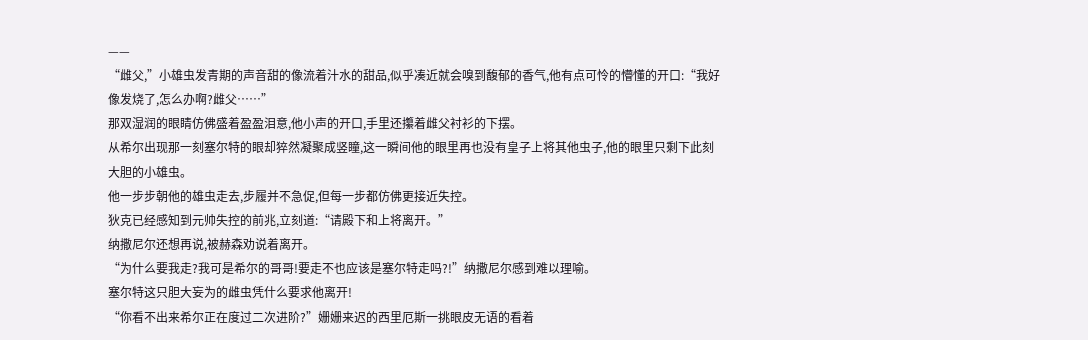——
“雌父,”小雄虫发青期的声音甜的像流着汁水的甜品,似乎凑近就会嗅到馥郁的香气,他有点可怜的懵懂的开口:“我好像发烧了,怎么办啊?雌父……”
那双湿润的眼睛仿佛盛着盈盈泪意,他小声的开口,手里还攥着雌父衬衫的下摆。
从希尔出现那一刻塞尔特的眼却猝然凝聚成竖瞳,这一瞬间他的眼里再也没有皇子上将其他虫子,他的眼里只剩下此刻大胆的小雄虫。
他一步步朝他的雄虫走去,步履并不急促,但每一步都仿佛更接近失控。
狄克已经感知到元帅失控的前兆,立刻道:“请殿下和上将离开。”
纳撒尼尔还想再说,被赫森劝说着离开。
“为什么要我走?我可是希尔的哥哥!要走不也应该是塞尔特走吗?!”纳撒尼尔感到难以理喻。
塞尔特这只胆大妄为的雌虫凭什么要求他离开!
“你看不出来希尔正在度过二次进阶?”姗姗来迟的西里厄斯一挑眼皮无语的看着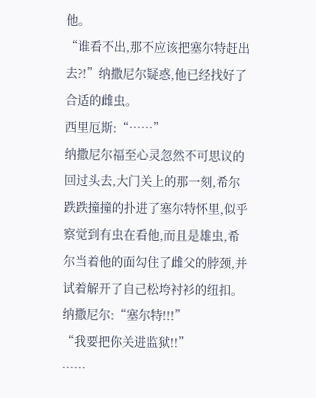他。
“谁看不出,那不应该把塞尔特赶出去?!”纳撒尼尔疑惑,他已经找好了合适的雌虫。
西里厄斯:“……”
纳撒尼尔福至心灵忽然不可思议的回过头去,大门关上的那一刻,希尔跌跌撞撞的扑进了塞尔特怀里,似乎察觉到有虫在看他,而且是雄虫,希尔当着他的面勾住了雌父的脖颈,并试着解开了自己松垮衬衫的纽扣。
纳撒尼尔:“塞尔特!!!”
“我要把你关进监狱!!”
……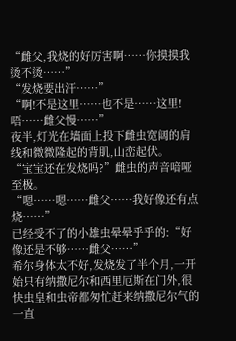“雌父,我烧的好厉害啊……你摸摸我烫不烫……”
“发烧要出汗……”
“啊!不是这里……也不是……这里!唔……雌父慢……”
夜半,灯光在墙面上投下雌虫宽阔的肩线和微微隆起的背肌,山峦起伏。
“宝宝还在发烧吗?”雌虫的声音喑哑至极。
“嗯……嗯……雌父……我好像还有点烧……”
已经受不了的小雄虫晕晕乎乎的:“好像还是不够……雌父……”
希尔身体太不好,发烧发了半个月,一开始只有纳撒尼尔和西里厄斯在门外,很快虫皇和虫帝都匆忙赶来纳撒尼尔气的一直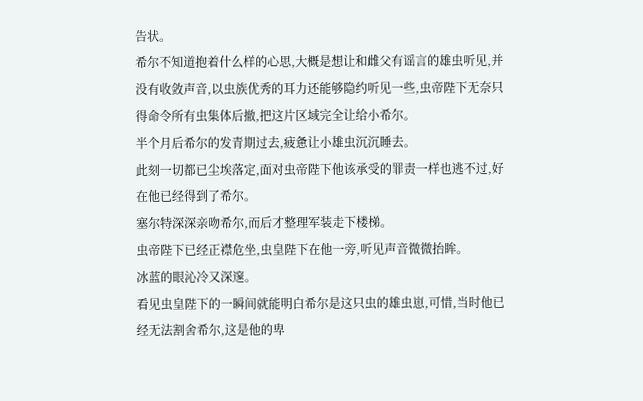告状。
希尔不知道抱着什么样的心思,大概是想让和雌父有谣言的雄虫听见,并没有收敛声音,以虫族优秀的耳力还能够隐约听见一些,虫帝陛下无奈只得命令所有虫集体后撤,把这片区域完全让给小希尔。
半个月后希尔的发青期过去,疲惫让小雄虫沉沉睡去。
此刻一切都已尘埃落定,面对虫帝陛下他该承受的罪责一样也逃不过,好在他已经得到了希尔。
塞尔特深深亲吻希尔,而后才整理军装走下楼梯。
虫帝陛下已经正襟危坐,虫皇陛下在他一旁,听见声音微微抬眸。
冰蓝的眼沁冷又深邃。
看见虫皇陛下的一瞬间就能明白希尔是这只虫的雄虫崽,可惜,当时他已经无法割舍希尔,这是他的卑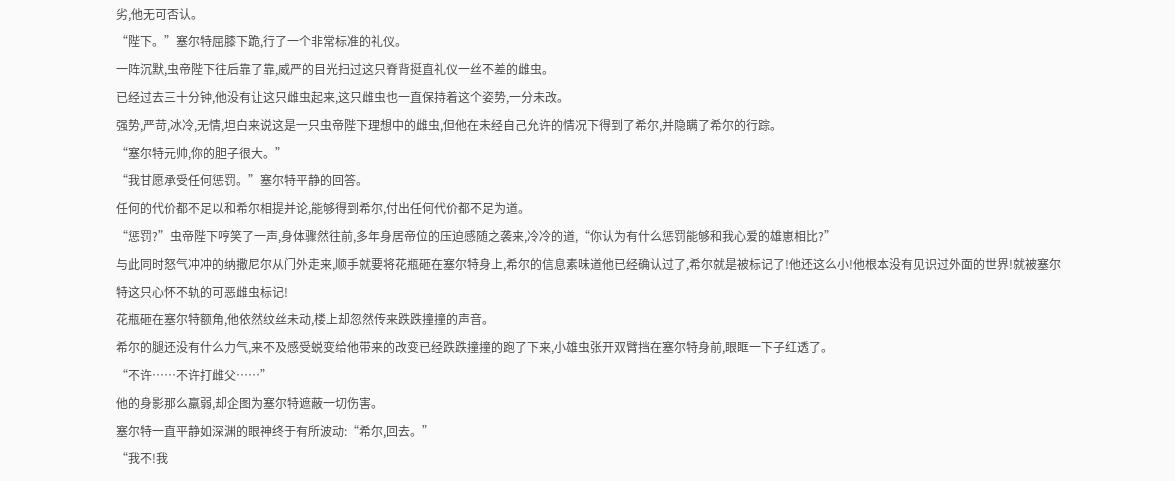劣,他无可否认。
“陛下。”塞尔特屈膝下跪,行了一个非常标准的礼仪。
一阵沉默,虫帝陛下往后靠了靠,威严的目光扫过这只脊背挺直礼仪一丝不差的雌虫。
已经过去三十分钟,他没有让这只雌虫起来,这只雌虫也一直保持着这个姿势,一分未改。
强势,严苛,冰冷,无情,坦白来说这是一只虫帝陛下理想中的雌虫,但他在未经自己允许的情况下得到了希尔,并隐瞒了希尔的行踪。
“塞尔特元帅,你的胆子很大。”
“我甘愿承受任何惩罚。”塞尔特平静的回答。
任何的代价都不足以和希尔相提并论,能够得到希尔,付出任何代价都不足为道。
“惩罚?”虫帝陛下哼笑了一声,身体骤然往前,多年身居帝位的压迫感随之袭来,冷冷的道,“你认为有什么惩罚能够和我心爱的雄崽相比?”
与此同时怒气冲冲的纳撒尼尔从门外走来,顺手就要将花瓶砸在塞尔特身上,希尔的信息素味道他已经确认过了,希尔就是被标记了!他还这么小!他根本没有见识过外面的世界!就被塞尔特这只心怀不轨的可恶雌虫标记!
花瓶砸在塞尔特额角,他依然纹丝未动,楼上却忽然传来跌跌撞撞的声音。
希尔的腿还没有什么力气,来不及感受蜕变给他带来的改变已经跌跌撞撞的跑了下来,小雄虫张开双臂挡在塞尔特身前,眼眶一下子红透了。
“不许……不许打雌父……”
他的身影那么羸弱,却企图为塞尔特遮蔽一切伤害。
塞尔特一直平静如深渊的眼神终于有所波动:“希尔,回去。”
“我不!我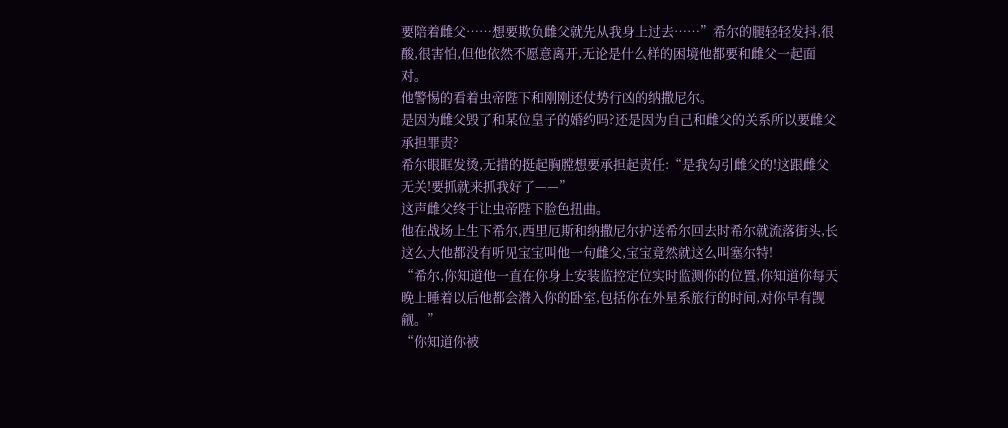要陪着雌父……想要欺负雌父就先从我身上过去……”希尔的腿轻轻发抖,很酸,很害怕,但他依然不愿意离开,无论是什么样的困境他都要和雌父一起面对。
他警惕的看着虫帝陛下和刚刚还仗势行凶的纳撒尼尔。
是因为雌父毁了和某位皇子的婚约吗?还是因为自己和雌父的关系所以要雌父承担罪责?
希尔眼眶发烫,无措的挺起胸膛想要承担起责任:“是我勾引雌父的!这跟雌父无关!要抓就来抓我好了——”
这声雌父终于让虫帝陛下脸色扭曲。
他在战场上生下希尔,西里厄斯和纳撒尼尔护送希尔回去时希尔就流落街头,长这么大他都没有听见宝宝叫他一句雌父,宝宝竟然就这么叫塞尔特!
“希尔,你知道他一直在你身上安装监控定位实时监测你的位置,你知道你每天晚上睡着以后他都会潜入你的卧室,包括你在外星系旅行的时间,对你早有觊觎。”
“你知道你被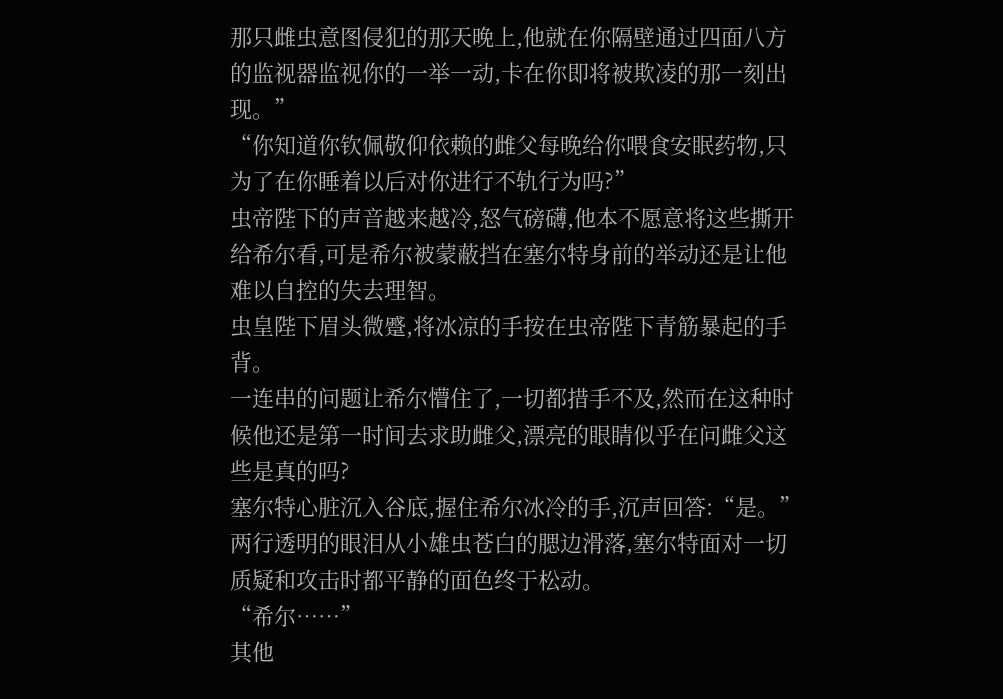那只雌虫意图侵犯的那天晚上,他就在你隔壁通过四面八方的监视器监视你的一举一动,卡在你即将被欺凌的那一刻出现。”
“你知道你钦佩敬仰依赖的雌父每晚给你喂食安眠药物,只为了在你睡着以后对你进行不轨行为吗?”
虫帝陛下的声音越来越冷,怒气磅礴,他本不愿意将这些撕开给希尔看,可是希尔被蒙蔽挡在塞尔特身前的举动还是让他难以自控的失去理智。
虫皇陛下眉头微蹙,将冰凉的手按在虫帝陛下青筋暴起的手背。
一连串的问题让希尔懵住了,一切都措手不及,然而在这种时候他还是第一时间去求助雌父,漂亮的眼睛似乎在问雌父这些是真的吗?
塞尔特心脏沉入谷底,握住希尔冰冷的手,沉声回答:“是。”
两行透明的眼泪从小雄虫苍白的腮边滑落,塞尔特面对一切质疑和攻击时都平静的面色终于松动。
“希尔……”
其他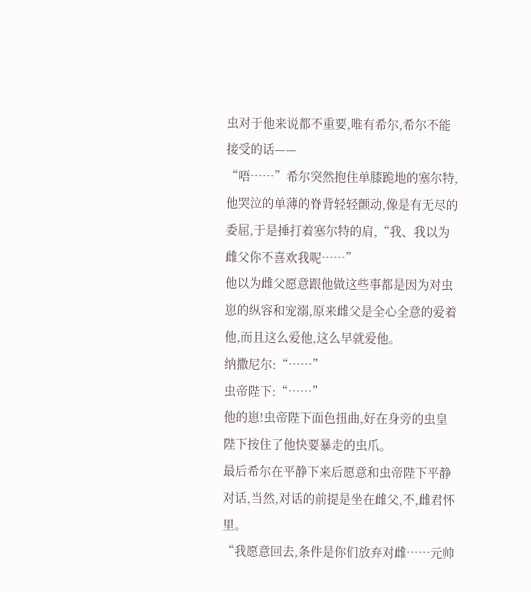虫对于他来说都不重要,唯有希尔,希尔不能接受的话——
“唔……”希尔突然抱住单膝跪地的塞尔特,他哭泣的单薄的脊背轻轻颤动,像是有无尽的委屈,于是捶打着塞尔特的肩,“我、我以为雌父你不喜欢我呢……”
他以为雌父愿意跟他做这些事都是因为对虫崽的纵容和宠溺,原来雌父是全心全意的爱着他,而且这么爱他,这么早就爱他。
纳撒尼尔:“……”
虫帝陛下:“……”
他的崽!虫帝陛下面色扭曲,好在身旁的虫皇陛下按住了他快要暴走的虫爪。
最后希尔在平静下来后愿意和虫帝陛下平静对话,当然,对话的前提是坐在雌父,不,雌君怀里。
“我愿意回去,条件是你们放弃对雌……元帅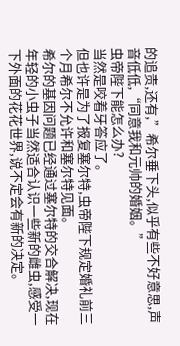的追责,还有,”希尔垂下头,似乎有些不好意思,声音低低,“同意我和元帅的婚姻。”
虫帝陛下能怎么办?
当然是咬着牙答应了。
但也许是为了报复塞尔特,虫帝陛下规定婚礼前三个月希尔不允许和塞尔特见面。
希尔的基因问题已经通过塞尔特的交合解决,现在年轻的小虫子当然适合认识一些新的雌虫,感受一下外面的花花世界,说不定会有新的决定。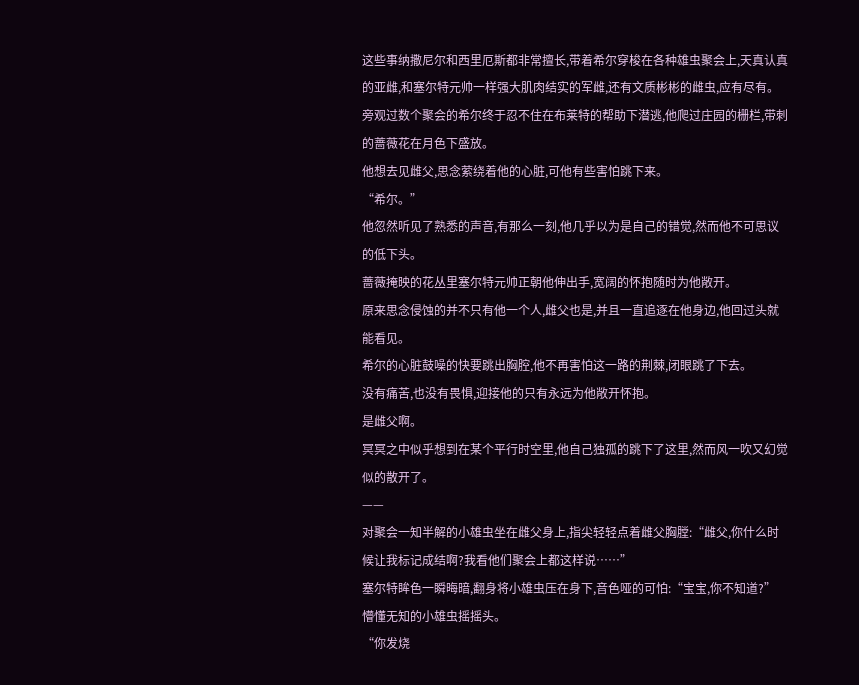这些事纳撒尼尔和西里厄斯都非常擅长,带着希尔穿梭在各种雄虫聚会上,天真认真的亚雌,和塞尔特元帅一样强大肌肉结实的军雌,还有文质彬彬的雌虫,应有尽有。
旁观过数个聚会的希尔终于忍不住在布莱特的帮助下潜逃,他爬过庄园的栅栏,带刺的蔷薇花在月色下盛放。
他想去见雌父,思念萦绕着他的心脏,可他有些害怕跳下来。
“希尔。”
他忽然听见了熟悉的声音,有那么一刻,他几乎以为是自己的错觉,然而他不可思议的低下头。
蔷薇掩映的花丛里塞尔特元帅正朝他伸出手,宽阔的怀抱随时为他敞开。
原来思念侵蚀的并不只有他一个人,雌父也是,并且一直追逐在他身边,他回过头就能看见。
希尔的心脏鼓噪的快要跳出胸腔,他不再害怕这一路的荆棘,闭眼跳了下去。
没有痛苦,也没有畏惧,迎接他的只有永远为他敞开怀抱。
是雌父啊。
冥冥之中似乎想到在某个平行时空里,他自己独孤的跳下了这里,然而风一吹又幻觉似的散开了。
——
对聚会一知半解的小雄虫坐在雌父身上,指尖轻轻点着雌父胸膛:“雌父,你什么时候让我标记成结啊?我看他们聚会上都这样说……”
塞尔特眸色一瞬晦暗,翻身将小雄虫压在身下,音色哑的可怕:“宝宝,你不知道?”
懵懂无知的小雄虫摇摇头。
“你发烧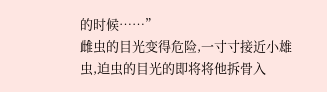的时候……”
雌虫的目光变得危险,一寸寸接近小雄虫,迫虫的目光的即将将他拆骨入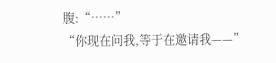腹:“……”
“你现在问我,等于在邀请我——”